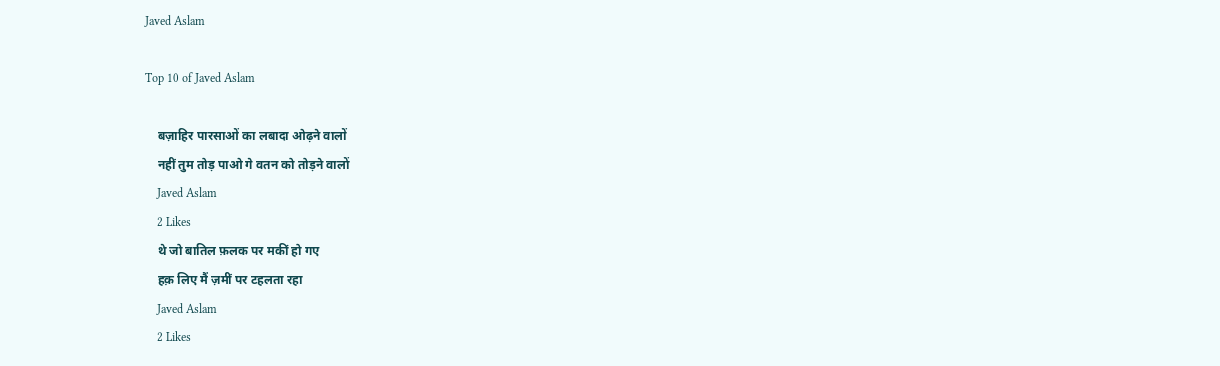Javed Aslam

Top 10 of Javed Aslam

    बज़ाहिर पारसाओं का लबादा ओढ़ने वालों
    नहीं तुम तोड़ पाओ गे वतन को तोड़ने वालों
    Javed Aslam
    2 Likes
    थे जो बातिल फ़लक पर मकीं हो गए
    हक़ लिए मैं ज़मीं पर टहलता रहा
    Javed Aslam
    2 Likes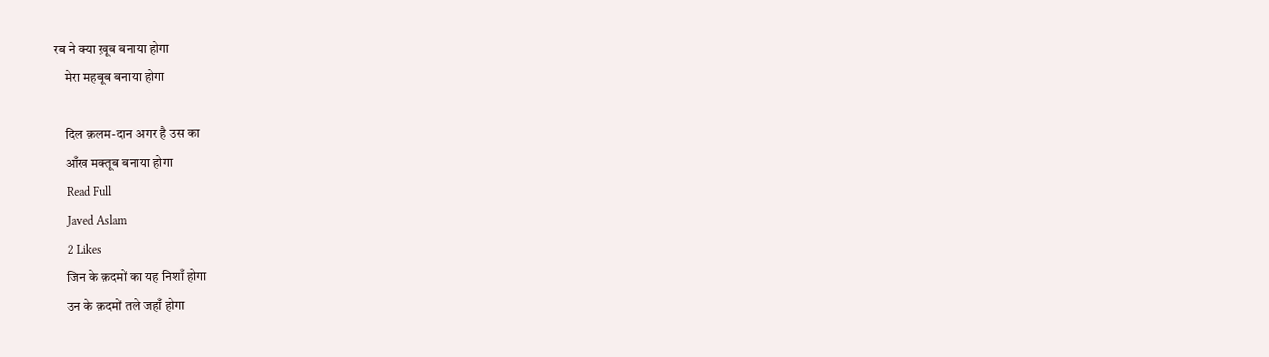रब ने क्या ख़ूब बनाया होगा
    मेरा महबूब बनाया होगा

    दिल क़लम-दान अगर है उस का
    आँख मक्तूब बनाया होगा
    Read Full
    Javed Aslam
    2 Likes
    जिन के क़दमों का यह निशाँ होगा
    उन के क़दमों तले जहाँ होगा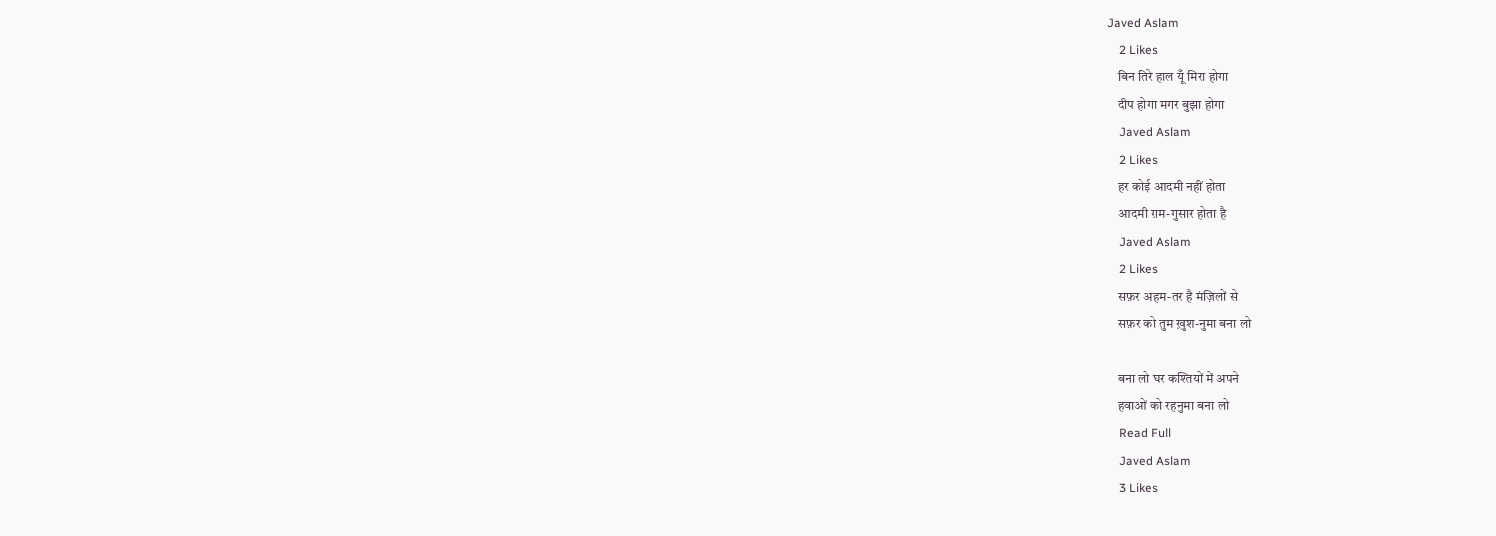Javed Aslam
    2 Likes
    बिन तिरे हाल यूँ मिरा होगा
    दीप होगा मगर बुझा होगा
    Javed Aslam
    2 Likes
    हर कोई आदमी नहीं होता
    आदमी ग़म-गुसार होता है
    Javed Aslam
    2 Likes
    सफ़र अहम-तर है मंज़िलों से
    सफ़र को तुम ख़ुश-नुमा बना लो

    बना लो घर कश्तियों में अपने
    हवाओं को रहनुमा बना लो
    Read Full
    Javed Aslam
    3 Likes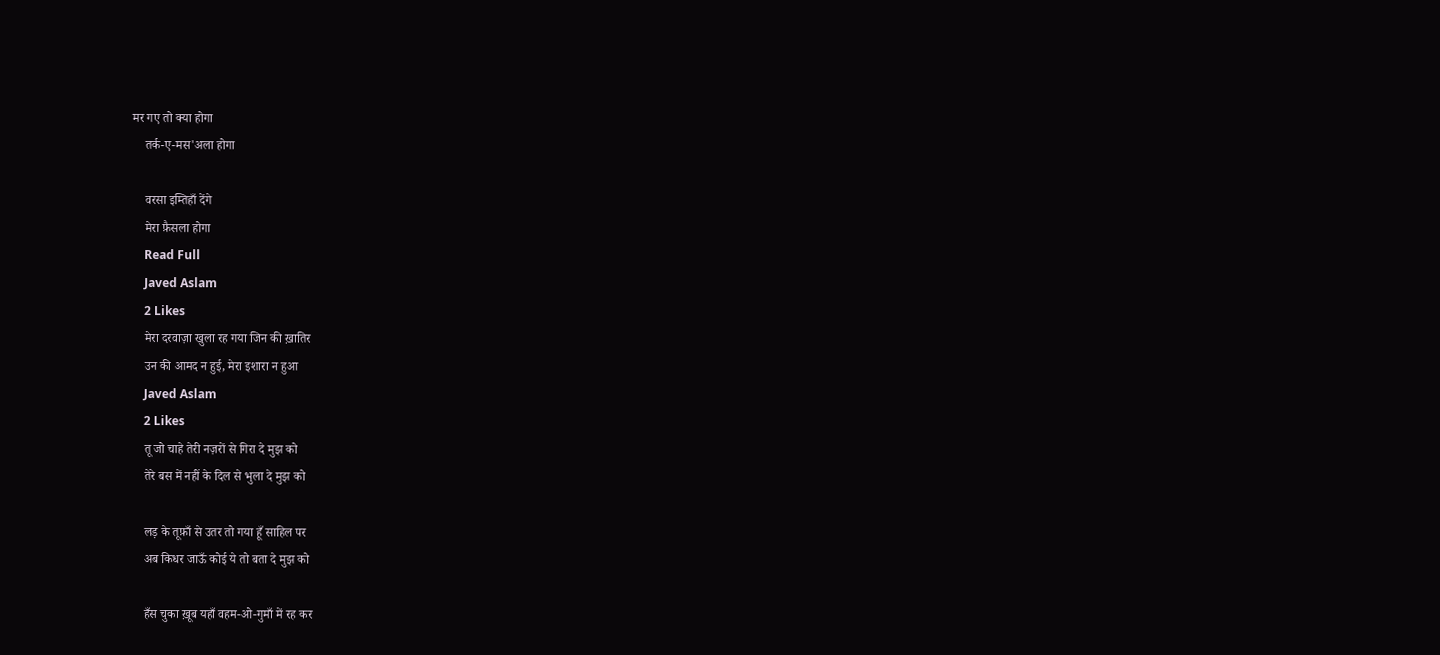मर गए तो क्या होगा
    तर्क-ए-मस'अला होगा

    वरसा इम्तिहाँ देंगे
    मेरा फ़ैसला होगा
    Read Full
    Javed Aslam
    2 Likes
    मेरा दरवाज़ा खुला रह गया जिन की ख़ातिर
    उन की आमद न हुई, मेरा इशारा न हुआ
    Javed Aslam
    2 Likes
    तू जो चाहे तेरी नज़रों से गिरा दे मुझ को
    तेरे बस में नहीं के दिल से भुला दे मुझ को

    लड़ के तूफ़ाँ से उतर तो गया हूँ साहिल पर
    अब किधर जाऊँ कोई ये तो बता दे मुझ को

    हँस चुका ख़ूब यहाँ वहम-ओ-गुमाँ में रह कर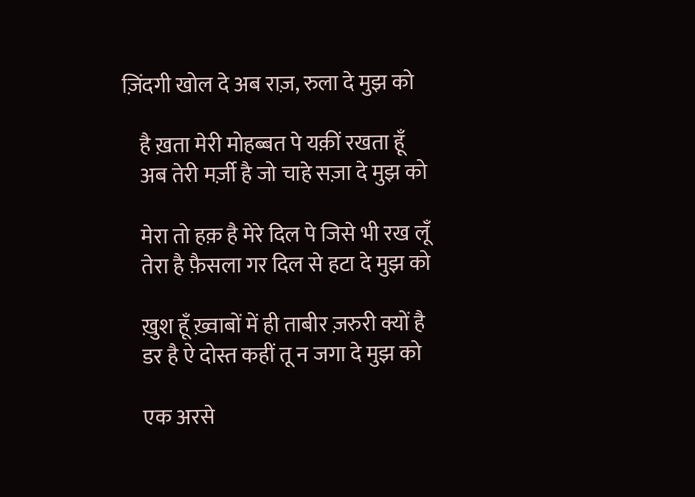ज़िंदगी खोल दे अब राज़, रुला दे मुझ को

    है ख़ता मेरी मोहब्बत पे यक़ीं रखता हूँ
    अब तेरी मर्ज़ी है जो चाहे सज़ा दे मुझ को

    मेरा तो हक़ है मेरे दिल पे जिसे भी रख लूँ
    तेरा है फ़ैसला गर दिल से हटा दे मुझ को

    ख़ुश हूँ ख़्वाबों में ही ताबीर ज़रुरी क्यों है
    डर है ऐ दोस्त कहीं तू न जगा दे मुझ को

    एक अरसे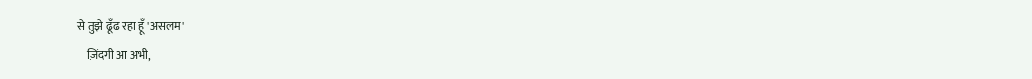से तुझे ढूँढ रहा हूँ 'असलम'
    ज़िंदगी आ अभी,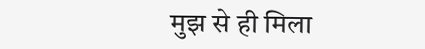मुझ से ही मिला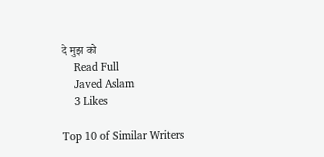दे मुझ को
    Read Full
    Javed Aslam
    3 Likes

Top 10 of Similar Writers